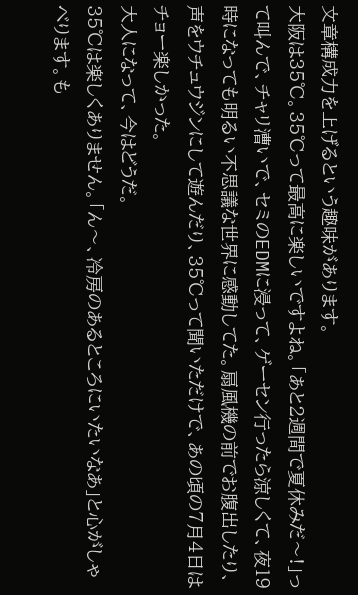文章構成力を上げるという趣味があります。
大阪は35℃。35℃って最高に楽しいですよね。「あと2週間で夏休みだ〜!」って叫んで、チャリ漕いで、セミのEDMに浸って、ゲーセン行ったら涼しくて、夜19時になっても明るい不思議な世界に感動してた。扇風機の前でお腹出したり、声をウチュウジンにして遊んだり、35℃って聞いただけで、あの頃の7月4日はチョー楽しかった。
大人になって、今はどうだ。
35℃は楽しくありません。「ん〜、冷房のあるところにいたいなあ」と心がしゃべります。も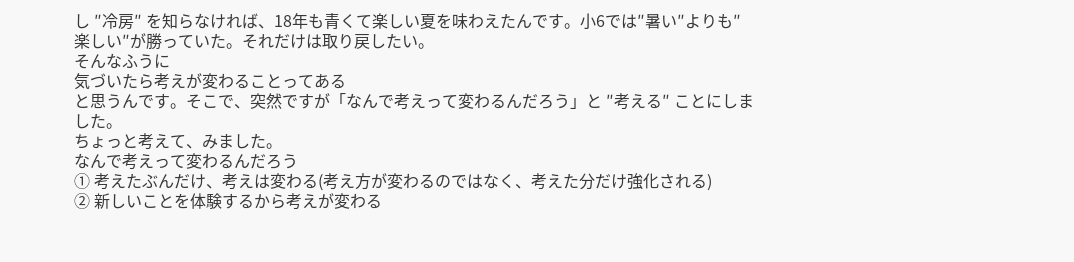し ″冷房″ を知らなければ、18年も青くて楽しい夏を味わえたんです。小6では″暑い″よりも″楽しい″が勝っていた。それだけは取り戻したい。
そんなふうに
気づいたら考えが変わることってある
と思うんです。そこで、突然ですが「なんで考えって変わるんだろう」と ″考える″ ことにしました。
ちょっと考えて、みました。
なんで考えって変わるんだろう
① 考えたぶんだけ、考えは変わる(考え方が変わるのではなく、考えた分だけ強化される)
② 新しいことを体験するから考えが変わる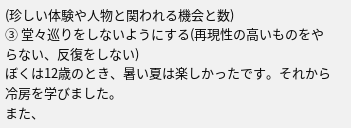(珍しい体験や人物と関われる機会と数)
③ 堂々巡りをしないようにする(再現性の高いものをやらない、反復をしない)
ぼくは12歳のとき、暑い夏は楽しかったです。それから
冷房を学びました。
また、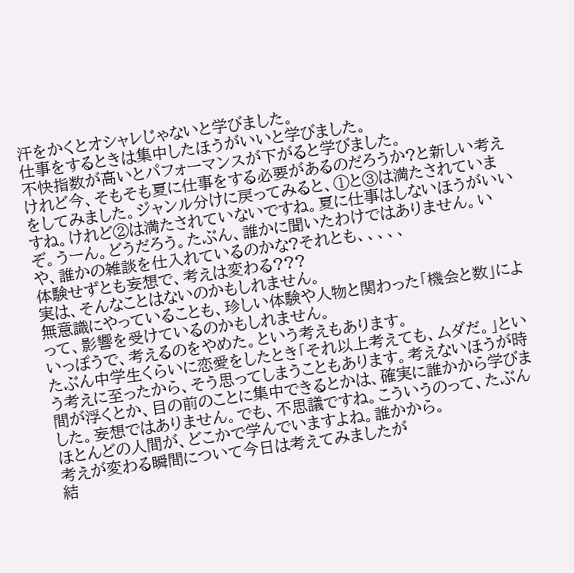汗をかくとオシャレじゃないと学びました。
仕事をするときは集中したほうがいいと学びました。
不快指数が高いとパフォーマンスが下がると学びました。
けれど今、そもそも夏に仕事をする必要があるのだろうか?と新しい考えをしてみました。ジャンル分けに戻ってみると、①と③は満たされていますね。けれど②は満たされていないですね。夏に仕事はしないほうがいいぞ。うーん。どうだろう。たぶん、誰かに聞いたわけではありません。いや、誰かの雑談を仕入れているのかな?それとも、、、、、
体験せずとも妄想で、考えは変わる???
実は、そんなことはないのかもしれません。
無意識にやっていることも、珍しい体験や人物と関わった「機会と数」によって、影響を受けているのかもしれません。
いっぽうで、考えるのをやめた。という考えもあります。
たぶん中学生くらいに恋愛をしたとき「それ以上考えても、ムダだ。」という考えに至ったから、そう思ってしまうこともあります。考えないほうが時間が浮くとか、目の前のことに集中できるとかは、確実に誰かから学びました。妄想ではありません。でも、不思議ですね。こういうのって、たぶんほとんどの人間が、どこかで学んでいますよね。誰かから。
考えが変わる瞬間について今日は考えてみましたが
結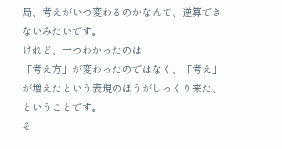局、考えがいつ変わるのかなんて、逆算できないみたいです。
けれど、一つわかったのは
「考え方」が変わったのではなく、「考え」が増えたという表現のほうがしっくり来た、ということです。
そ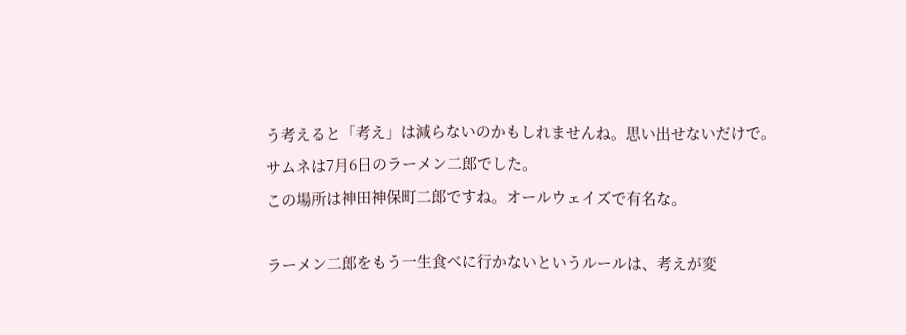う考えると「考え」は減らないのかもしれませんね。思い出せないだけで。
サムネは7月6日のラーメン二郎でした。
この場所は神田神保町二郎ですね。オールウェイズで有名な。

ラーメン二郎をもう一生食べに行かないというルールは、考えが変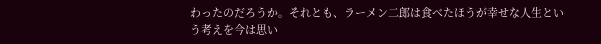わったのだろうか。それとも、ラーメン二郎は食べたほうが幸せな人生という考えを今は思い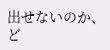出せないのか、ど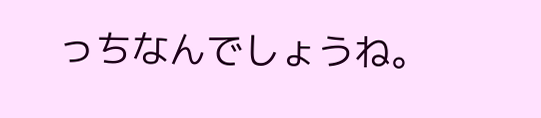っちなんでしょうね。